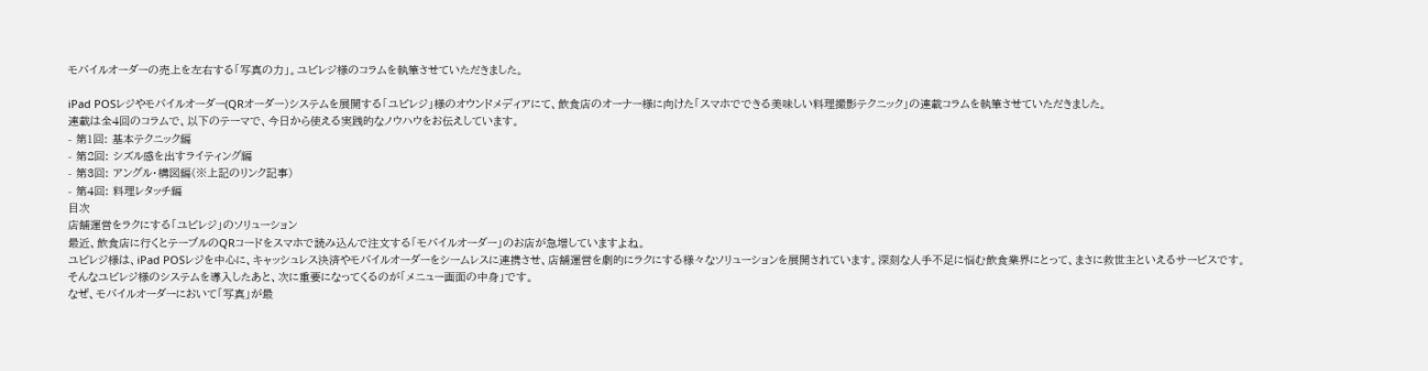モバイルオーダーの売上を左右する「写真の力」。ユビレジ様のコラムを執筆させていただきました。

iPad POSレジやモバイルオーダー(QRオーダー)システムを展開する「ユビレジ」様のオウンドメディアにて、飲食店のオーナー様に向けた「スマホでできる美味しい料理撮影テクニック」の連載コラムを執筆させていただきました。
連載は全4回のコラムで、以下のテーマで、今日から使える実践的なノウハウをお伝えしています。
- 第1回: 基本テクニック編
- 第2回: シズル感を出すライティング編
- 第3回: アングル・構図編(※上記のリンク記事)
- 第4回: 料理レタッチ編
目次
店舗運営をラクにする「ユビレジ」のソリューション
最近、飲食店に行くとテーブルのQRコードをスマホで読み込んで注文する「モバイルオーダー」のお店が急増していますよね。
ユビレジ様は、iPad POSレジを中心に、キャッシュレス決済やモバイルオーダーをシームレスに連携させ、店舗運営を劇的にラクにする様々なソリューションを展開されています。深刻な人手不足に悩む飲食業界にとって、まさに救世主といえるサービスです。
そんなユビレジ様のシステムを導入したあと、次に重要になってくるのが「メニュー画面の中身」です。
なぜ、モバイルオーダーにおいて「写真」が最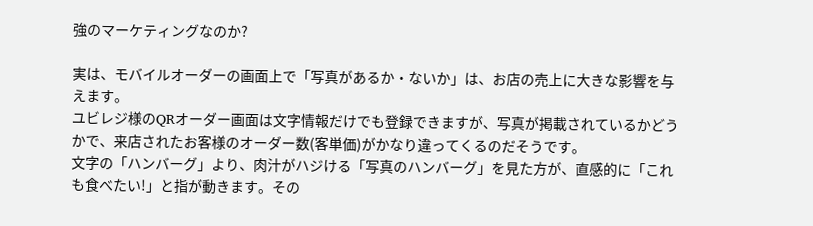強のマーケティングなのか?

実は、モバイルオーダーの画面上で「写真があるか・ないか」は、お店の売上に大きな影響を与えます。
ユビレジ様のQRオーダー画面は文字情報だけでも登録できますが、写真が掲載されているかどうかで、来店されたお客様のオーダー数(客単価)がかなり違ってくるのだそうです。
文字の「ハンバーグ」より、肉汁がハジける「写真のハンバーグ」を見た方が、直感的に「これも食べたい!」と指が動きます。その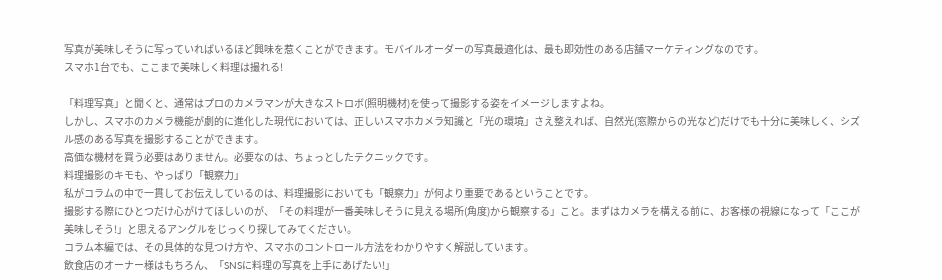写真が美味しそうに写っていればいるほど興味を惹くことができます。モバイルオーダーの写真最適化は、最も即効性のある店舗マーケティングなのです。
スマホ1台でも、ここまで美味しく料理は撮れる!

「料理写真」と聞くと、通常はプロのカメラマンが大きなストロボ(照明機材)を使って撮影する姿をイメージしますよね。
しかし、スマホのカメラ機能が劇的に進化した現代においては、正しいスマホカメラ知識と「光の環境」さえ整えれば、自然光(窓際からの光など)だけでも十分に美味しく、シズル感のある写真を撮影することができます。
高価な機材を買う必要はありません。必要なのは、ちょっとしたテクニックです。
料理撮影のキモも、やっぱり「観察力」
私がコラムの中で一貫してお伝えしているのは、料理撮影においても「観察力」が何より重要であるということです。
撮影する際にひとつだけ心がけてほしいのが、「その料理が一番美味しそうに見える場所(角度)から観察する」こと。まずはカメラを構える前に、お客様の視線になって「ここが美味しそう!」と思えるアングルをじっくり探してみてください。
コラム本編では、その具体的な見つけ方や、スマホのコントロール方法をわかりやすく解説しています。
飲食店のオーナー様はもちろん、「SNSに料理の写真を上手にあげたい!」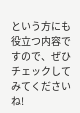という方にも役立つ内容ですので、ぜひチェックしてみてくださいね!